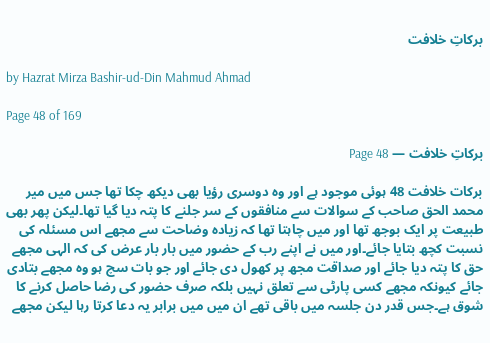برکاتِ خلافت

by Hazrat Mirza Bashir-ud-Din Mahmud Ahmad

Page 48 of 169

برکاتِ خلافت — Page 48

برکات خلافت 48 ہوئی موجود ہے اور وہ دوسری رؤیا بھی دیکھ چکا تھا جس میں میر محمد الحق صاحب کے سوالات سے منافقوں کے سر جلنے کا پتہ دیا گیا تھا۔لیکن پھر بھی طبیعت پر ایک بوجھ تھا اور میں چاہتا تھا کہ زیادہ وضاحت سے مجھے اس مسئلہ کی نسبت کچھ بتایا جائے۔اور میں نے اپنے رب کے حضور میں بار بار عرض کی کہ الہی مجھے حق کا پتہ دیا جائے اور صداقت مجھ پر کھول دی جائے اور جو بات سچ ہو وہ مجھے بتادی جائے کیونکہ مجھے کسی پارٹی سے تعلق نہیں بلکہ صرف حضور کی رضا حاصل کرنے کا شوق ہے۔جس قدر دن جلسہ میں باقی تھے ان میں میں برابر یہ دعا کرتا رہا لیکن مجھے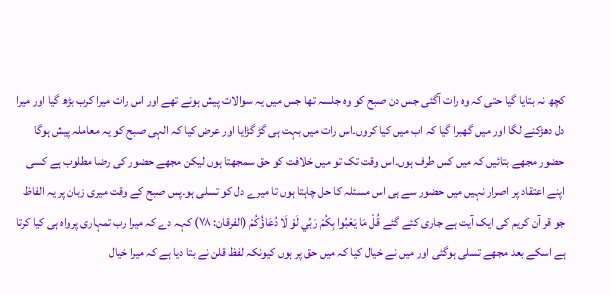کچھ نہ بتایا گیا حتی کہ وہ رات آگئی جس دن صبح کو وہ جلسہ تھا جس میں یہ سوالات پیش ہونے تھے اور اس رات میرا کرب بڑھ گیا اور میرا دل دھڑکنے لگا اور میں گھبرا گیا کہ اب میں کیا کروں۔اس رات میں بہت ہی گڑ گڑایا اور عرض کیا کہ الہی صبح کو یہ معاملہ پیش ہوگا حضور مجھے بتائیں کہ میں کس طرف ہوں۔اس وقت تک تو میں خلافت کو حق سمجھتا ہوں لیکن مجھے حضور کی رضا مطلوب ہے کسی اپنے اعتقاد پر اصرار نہیں میں حضور سے ہی اس مسئلہ کا حل چاہتا ہوں تا میرے دل کو تسلی ہو۔پس صبح کے وقت میری زبان پر یہ الفاظ جو قر آن کریم کی ایک آیت ہے جاری کئے گئے قُلْ مَا يَعْبُوا بِكُمْ رَبِّي لَوْ لَا دُعَاؤُكُمْ (الفرقان: ۷۸) کہہ دے کہ میرا رب تمہاری پرواہ ہی کیا کرتا ہے اسکے بعد مجھے تسلی ہوگئی اور میں نے خیال کیا کہ میں حق پر ہوں کیونکہ لفظ قلن نے بتا دیا ہے کہ میرا خیال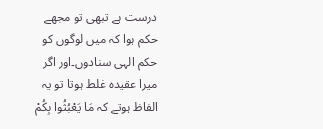درست ہے تبھی تو مجھے حکم ہوا کہ میں لوگوں کو حکم الہی سنادوں۔اور اگر میرا عقیدہ غلط ہوتا تو یہ الفاظ ہوتے کہ مَا يَعْبُثُوا بِكُمْ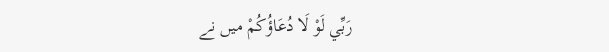رَبِّي لَوْ لَا دُعَاؤُكُمْ میں نے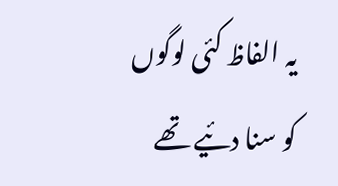یہ الفاظ کئی لوگوں کو سنا دئیے تھے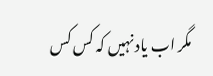مگر اب یاد نہیں کہ کس کس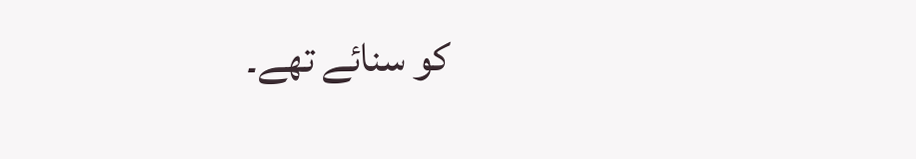کو سنائے تھے۔